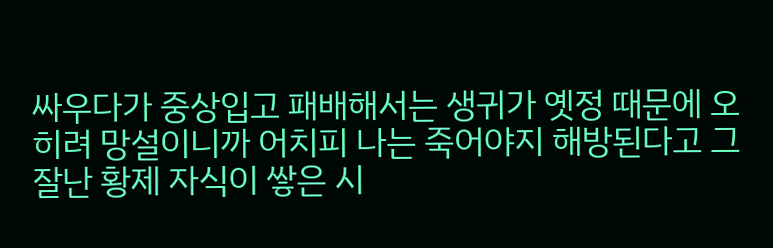싸우다가 중상입고 패배해서는 생귀가 옛정 때문에 오히려 망설이니까 어치피 나는 죽어야지 해방된다고 그 잘난 황제 자식이 쌓은 시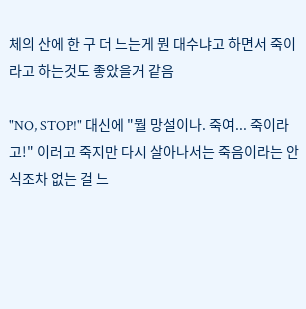체의 산에 한 구 더 느는게 뭔 대수냐고 하면서 죽이라고 하는것도 좋았을거 같음

"NO, STOP!" 대신에 "뭘 망설이나. 죽여... 죽이라고!" 이러고 죽지만 다시 살아나서는 죽음이라는 안식조차 없는 걸 느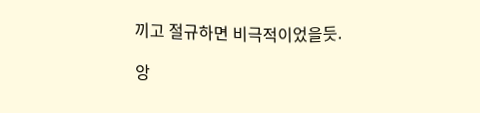끼고 절규하면 비극적이었을듯.

앙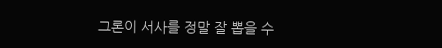그론이 서사를 정말 잘 뽑을 수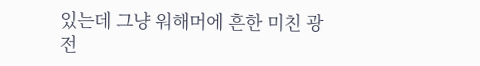있는데 그냥 워해머에 흔한 미친 광전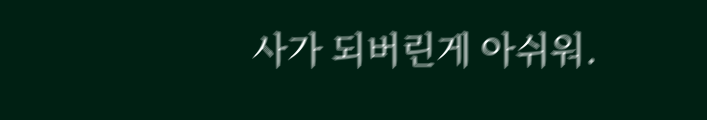사가 되버린게 아쉬워.